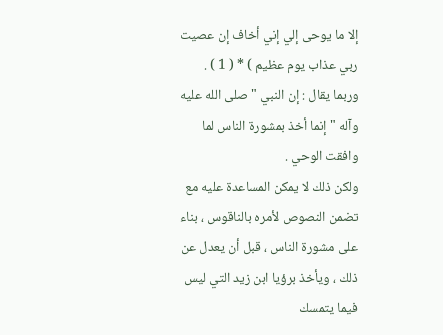إلا ما يوحى إلي إني أخاف إن عصيت ربي عذاب يوم عظيم ) * ( 1 ) .
وربما يقال : إن النبي " صلى الله عليه وآله " إنما أخذ بمشورة الناس لما وافقت الوحي .
ولكن ذلك لا يمكن المساعدة عليه مع تضمن النصوص لأمره بالناقوس ، بناء على مشورة الناس ، قبل أن يعدل عن ذلك ، ويأخذ برؤيا ابن زيد التي ليس فيما يتمسك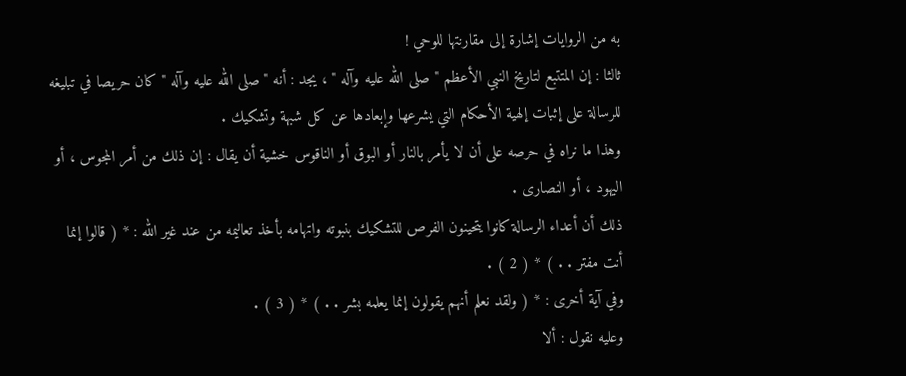به من الروايات إشارة إلى مقارنتها للوحي !
ثالثا : إن المتتبع لتاريخ النبي الأعظم " صلى الله عليه وآله " ، يجد : أنه " صلى الله عليه وآله " كان حريصا في تبليغه للرسالة على إثبات إلهية الأحكام التي يشرعها وإبعادها عن كل شبهة وتشكيك .
وهذا ما نراه في حرصه على أن لا يأمر بالنار أو البوق أو الناقوس خشية أن يقال : إن ذلك من أمر المجوس ، أو اليهود ، أو النصارى .
ذلك أن أعداء الرسالة كانوا يتحينون الفرص للتشكيك بنبوته واتهامه بأخذ تعاليمه من عند غير الله : * ( قالوا إنما أنت مفتر . . ) * ( 2 ) .
وفي آية أخرى : * ( ولقد نعلم أنهم يقولون إنما يعلمه بشر . . ) * ( 3 ) .
وعليه نقول : ألا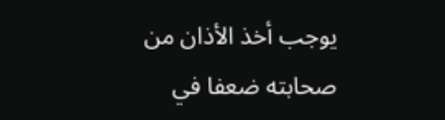يوجب أخذ الأذان من صحابته ضعفا في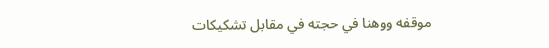موقفه ووهنا في حجته في مقابل تشكيكات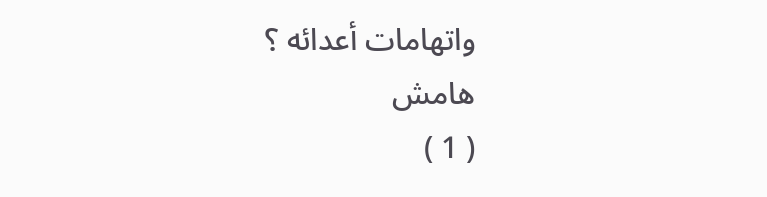واتهامات أعدائه ؟
هامش
( 1 )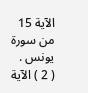الآية 15 من سورة يونس .
( 2 ) الآية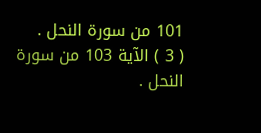101 من سورة النحل .
( 3 ) الآية 103 من سورة النحل .